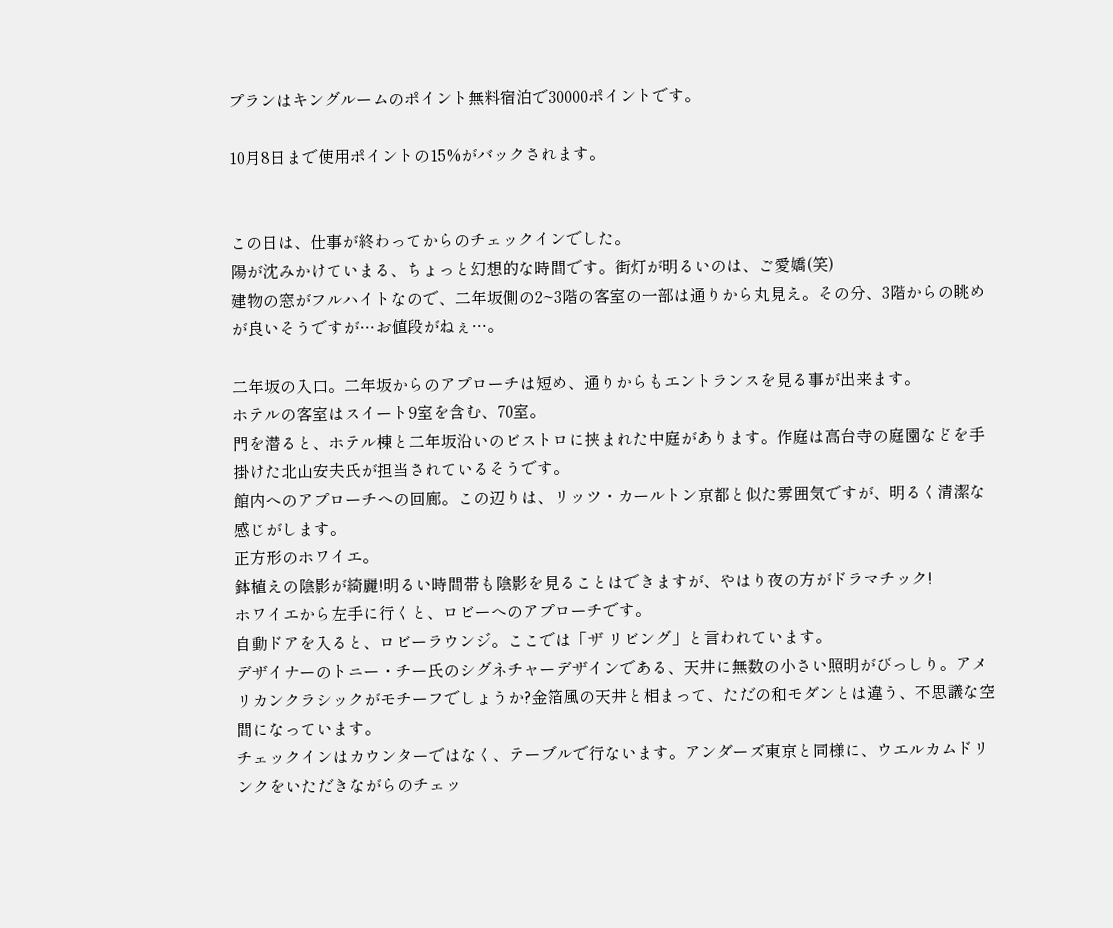プランはキングルームのポイント無料宿泊で30000ポイントです。

10月8日まで使用ポイントの15%がバックされます。


この日は、仕事が終わってからのチェックインでした。
陽が沈みかけていまる、ちょっと幻想的な時間です。街灯が明るいのは、ご愛嬌(笑)
建物の窓がフルハイトなので、二年坂側の2~3階の客室の一部は通りから丸見え。その分、3階からの眺めが良いそうですが…お値段がねぇ…。

二年坂の入口。二年坂からのアプローチは短め、通りからもエントランスを見る事が出来ます。
ホテルの客室はスイート9室を含む、70室。
門を潜ると、ホテル棟と二年坂沿いのビストロに挟まれた中庭があります。作庭は高台寺の庭園などを手掛けた北山安夫氏が担当されているそうです。
館内へのアプローチへの回廊。この辺りは、リッツ・カールトン京都と似た雰囲気ですが、明るく清潔な感じがします。
正方形のホワイエ。
鉢植えの陰影が綺麗!明るい時間帯も陰影を見ることはできますが、やはり夜の方がドラマチック!
ホワイエから左手に行くと、ロビーへのアプローチです。
自動ドアを入ると、ロビーラウンジ。ここでは「ザ リビング」と言われています。
デザイナーのトニー・チー氏のシグネチャーデザインである、天井に無数の小さい照明がびっしり。アメリカンクラシックがモチーフでしょうか?金箔風の天井と相まって、ただの和モダンとは違う、不思議な空間になっています。
チェックインはカウンターではなく、テーブルで行ないます。アンダーズ東京と同様に、ウエルカムドリンクをいただきながらのチェッ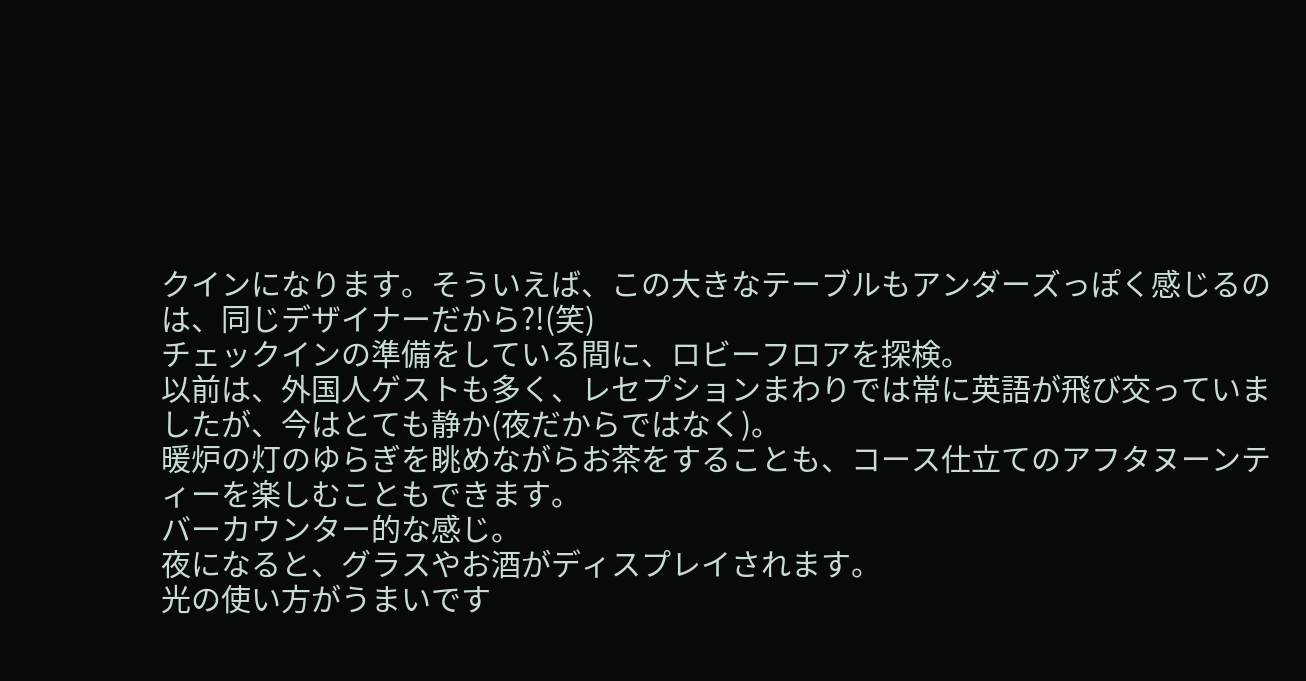クインになります。そういえば、この大きなテーブルもアンダーズっぽく感じるのは、同じデザイナーだから?!(笑)
チェックインの準備をしている間に、ロビーフロアを探検。
以前は、外国人ゲストも多く、レセプションまわりでは常に英語が飛び交っていましたが、今はとても静か(夜だからではなく)。
暖炉の灯のゆらぎを眺めながらお茶をすることも、コース仕立てのアフタヌーンティーを楽しむこともできます。
バーカウンター的な感じ。
夜になると、グラスやお酒がディスプレイされます。
光の使い方がうまいです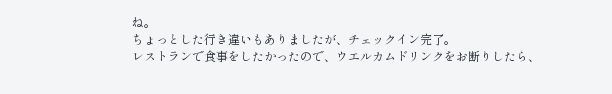ね。
ちょっとした行き違いもありましたが、チェックイン完了。
レストランで食事をしたかったので、ウエルカムドリンクをお断りしたら、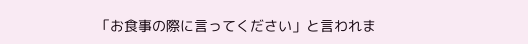「お食事の際に言ってください」と言われま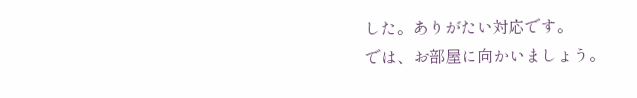した。ありがたい対応です。
では、お部屋に向かいましょう。